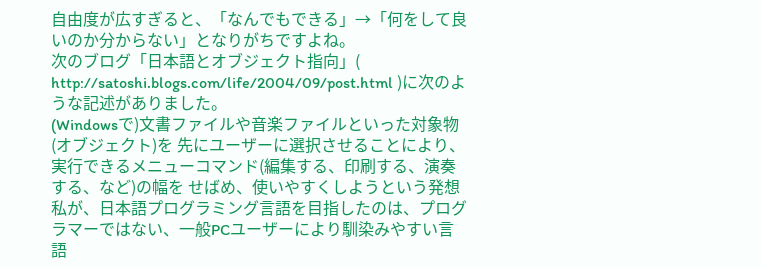自由度が広すぎると、「なんでもできる」→「何をして良いのか分からない」となりがちですよね。
次のブログ「日本語とオブジェクト指向」( http://satoshi.blogs.com/life/2004/09/post.html )に次のような記述がありました。
(Windowsで)文書ファイルや音楽ファイルといった対象物(オブジェクト)を 先にユーザーに選択させることにより、 実行できるメニューコマンド(編集する、印刷する、演奏する、など)の幅を せばめ、使いやすくしようという発想
私が、日本語プログラミング言語を目指したのは、プログラマーではない、一般PCユーザーにより馴染みやすい言語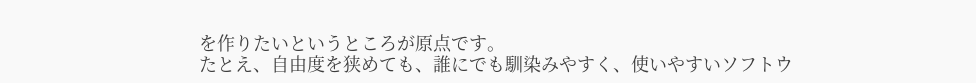を作りたいというところが原点です。
たとえ、自由度を狭めても、誰にでも馴染みやすく、使いやすいソフトウ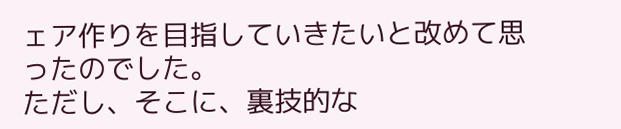ェア作りを目指していきたいと改めて思ったのでした。
ただし、そこに、裏技的な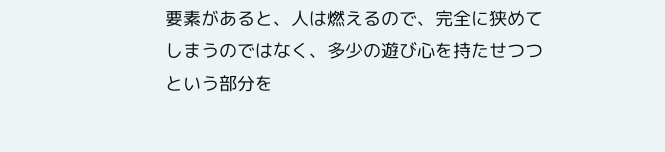要素があると、人は燃えるので、完全に狭めてしまうのではなく、多少の遊び心を持たせつつという部分を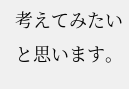考えてみたいと思います。